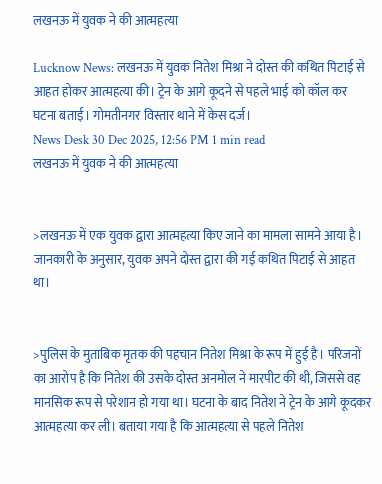लखनऊ में युवक ने की आत्महत्या

Lucknow News: लखनऊ में युवक नितेश मिश्रा ने दोस्त की कथित पिटाई से आहत होकर आत्महत्या की। ट्रेन के आगे कूदने से पहले भाई को कॉल कर घटना बताई। गोमतीनगर विस्तार थाने में केस दर्ज।
News Desk 30 Dec 2025, 12:56 PM 1 min read
लखनऊ में युवक ने की आत्महत्या


>लखनऊ में एक युवक द्वारा आत्महत्या किए जाने का मामला सामने आया है। जानकारी के अनुसार, युवक अपने दोस्त द्वारा की गई कथित पिटाई से आहत था।


>पुलिस के मुताबिक मृतक की पहचान नितेश मिश्रा के रूप में हुई है। परिजनों का आरोप है कि नितेश की उसके दोस्त अनमोल ने मारपीट की थी, जिससे वह मानसिक रूप से परेशान हो गया था। घटना के बाद नितेश ने ट्रेन के आगे कूदकर आत्महत्या कर ली। बताया गया है कि आत्महत्या से पहले नितेश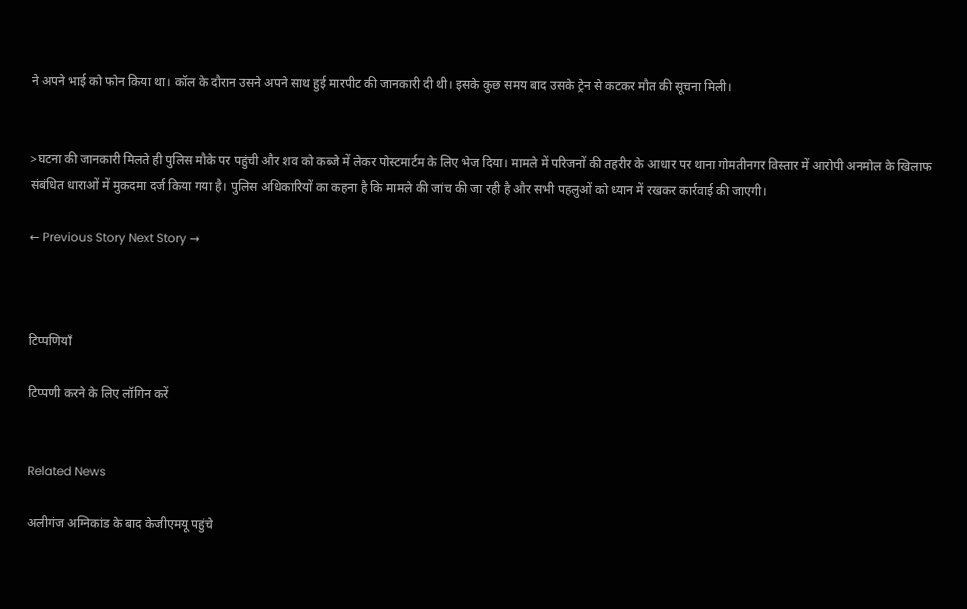ने अपने भाई को फोन किया था। कॉल के दौरान उसने अपने साथ हुई मारपीट की जानकारी दी थी। इसके कुछ समय बाद उसके ट्रेन से कटकर मौत की सूचना मिली।


>घटना की जानकारी मिलते ही पुलिस मौके पर पहुंची और शव को कब्जे में लेकर पोस्टमार्टम के लिए भेज दिया। मामले में परिजनों की तहरीर के आधार पर थाना गोमतीनगर विस्तार में आरोपी अनमोल के खिलाफ संबंधित धाराओं में मुकदमा दर्ज किया गया है। पुलिस अधिकारियों का कहना है कि मामले की जांच की जा रही है और सभी पहलुओं को ध्यान में रखकर कार्रवाई की जाएगी।

← Previous Story Next Story →



टिप्पणियाँ

टिप्पणी करने के लिए लॉगिन करें


Related News

अलीगंज अग्निकांड के बाद केजीएमयू पहुंचे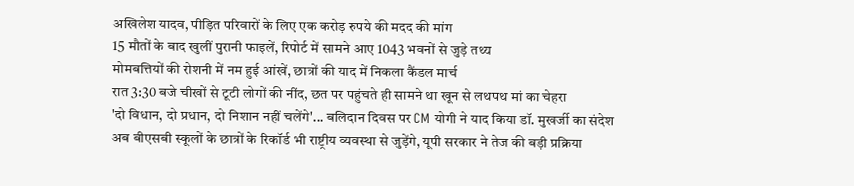अखिलेश यादव, पीड़ित परिवारों के लिए एक करोड़ रुपये की मदद की मांग
15 मौतों के बाद खुलीं पुरानी फाइलें, रिपोर्ट में सामने आए 1043 भवनों से जुड़े तथ्य
मोमबत्तियों की रोशनी में नम हुई आंखें, छात्रों की याद में निकला कैंडल मार्च
रात 3:30 बजे चीखों से टूटी लोगों की नींद, छत पर पहुंचते ही सामने था खून से लथपथ मां का चेहरा
'दो विधान, दो प्रधान, दो निशान नहीं चलेंगे'... बलिदान दिवस पर CM योगी ने याद किया डॉ. मुखर्जी का संदेश
अब बीएसबी स्कूलों के छात्रों के रिकॉर्ड भी राष्ट्रीय व्यवस्था से जुड़ेंगे, यूपी सरकार ने तेज की बड़ी प्रक्रिया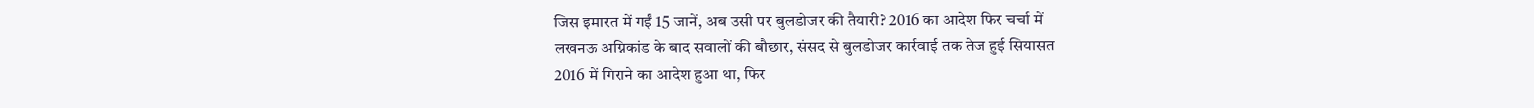जिस इमारत में गईं 15 जानें, अब उसी पर बुलडोजर की तैयारी? 2016 का आदेश फिर चर्चा में
लखनऊ अग्निकांड के बाद सवालों की बौछार, संसद से बुलडोजर कार्रवाई तक तेज हुई सियासत
2016 में गिराने का आदेश हुआ था, फिर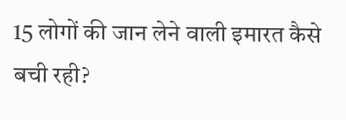15 लोगों की जान लेने वाली इमारत कैसे बची रही?